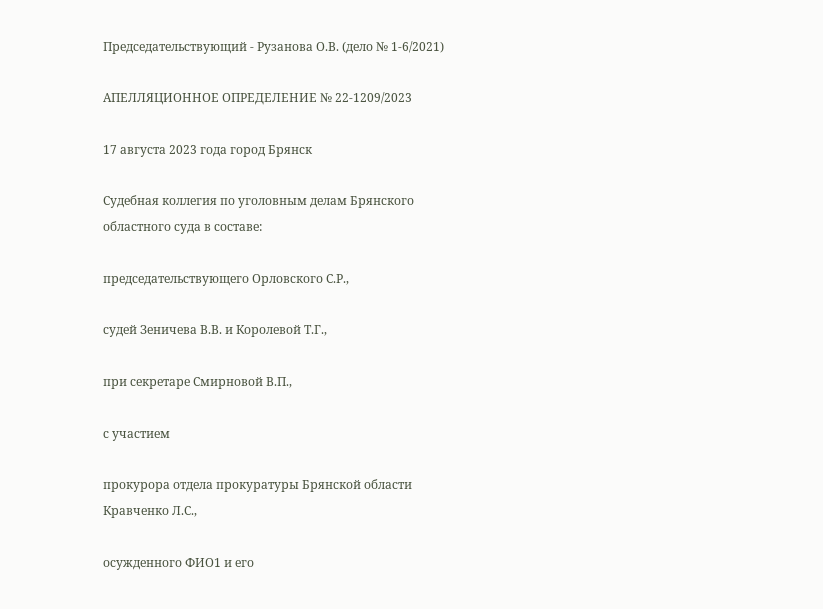Председательствующий - Рузанова О.В. (дело № 1-6/2021)

АПЕЛЛЯЦИОННОЕ ОПРЕДЕЛЕНИЕ № 22-1209/2023

17 августа 2023 года город Брянск

Судебная коллегия по уголовным делам Брянского областного суда в составе:

председательствующего Орловского С.Р.,

судей Зеничева В.В. и Королевой Т.Г.,

при секретаре Смирновой В.П.,

с участием

прокурора отдела прокуратуры Брянской области Кравченко Л.С.,

осужденного ФИО1 и его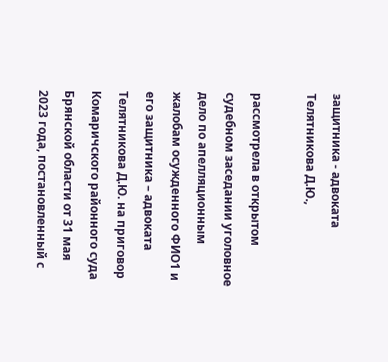защитника - адвоката Телятникова Д.Ю.,

рассмотрела в открытом судебном заседании уголовное дело по апелляционным жалобам осужденного ФИО1 и его защитника – адвоката Телятникова Д.Ю. на приговор Комаричского районного суда Брянской области от 31 мая 2023 года, постановленный с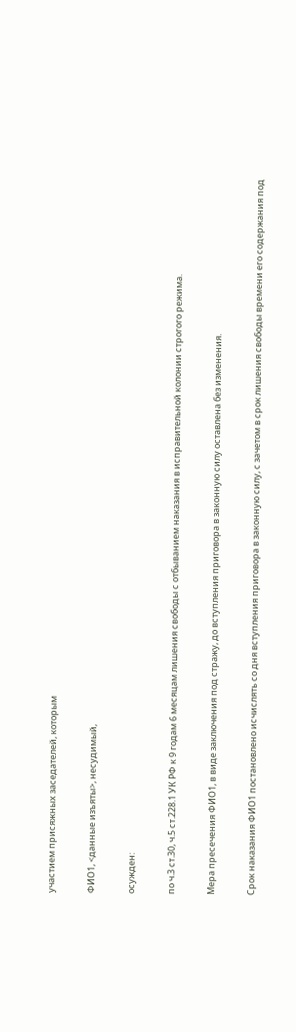участием присяжных заседателей, которым

ФИО1, <данные изъяты>, несудимый,

осужден:

по ч.3 ст.30, ч.5 ст.228.1 УК РФ к 9 годам 6 месяцам лишения свободы с отбыванием наказания в исправительной колонии строгого режима.

Мера пресечения ФИО1, в виде заключения под стражу, до вступления приговора в законную силу оставлена без изменения.

Срок наказания ФИО1 постановлено исчислять со дня вступления приговора в законную силу, с зачетом в срок лишения свободы времени его содержания под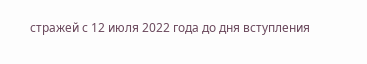стражей с 12 июля 2022 года до дня вступления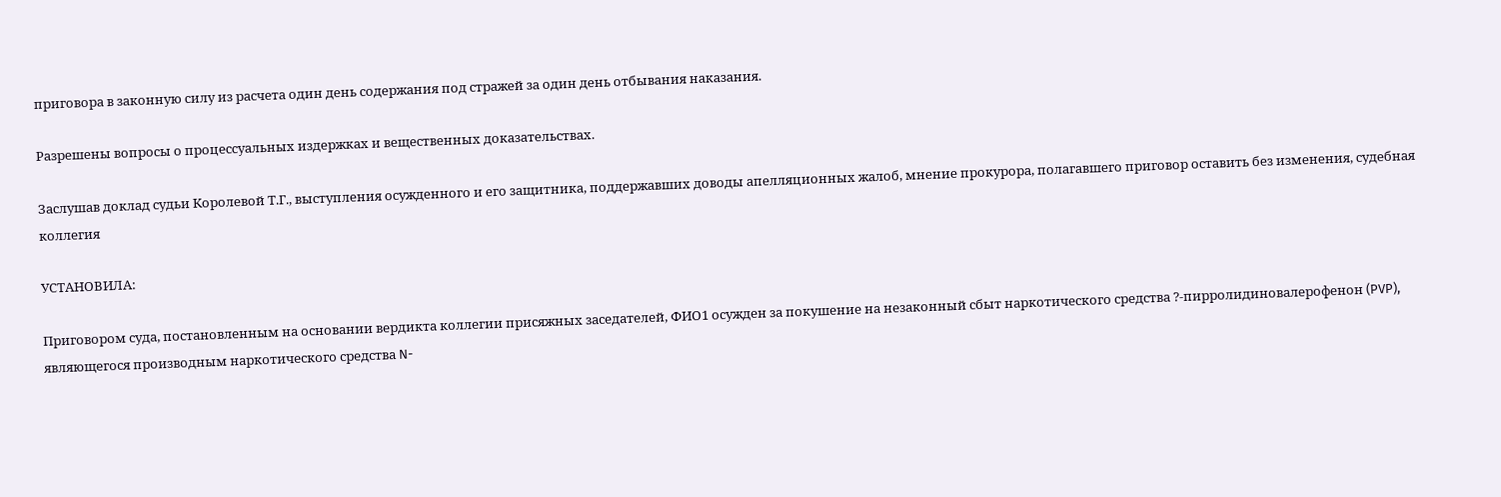приговора в законную силу из расчета один день содержания под стражей за один день отбывания наказания.

Разрешены вопросы о процессуальных издержках и вещественных доказательствах.

Заслушав доклад судьи Королевой Т.Г., выступления осужденного и его защитника, поддержавших доводы апелляционных жалоб, мнение прокурора, полагавшего приговор оставить без изменения, судебная коллегия

УСТАНОВИЛА:

Приговором суда, постановленным на основании вердикта коллегии присяжных заседателей, ФИО1 осужден за покушение на незаконный сбыт наркотического средства ?-пирролидиновалерофенон (PVP), являющегося производным наркотического средства N-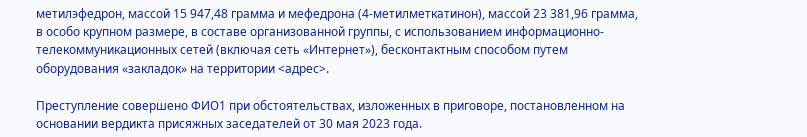метилэфедрон, массой 15 947,48 грамма и мефедрона (4-метилметкатинон), массой 23 381,96 грамма, в особо крупном размере, в составе организованной группы, с использованием информационно-телекоммуникационных сетей (включая сеть «Интернет»), бесконтактным способом путем оборудования «закладок» на территории <адрес>.

Преступление совершено ФИО1 при обстоятельствах, изложенных в приговоре, постановленном на основании вердикта присяжных заседателей от 30 мая 2023 года.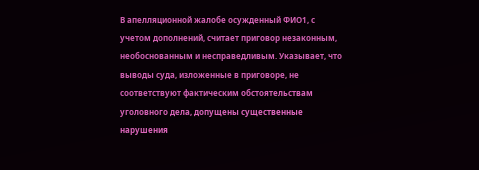В апелляционной жалобе осужденный ФИО1, с учетом дополнений, считает приговор незаконным, необоснованным и несправедливым. Указывает, что выводы суда, изложенные в приговоре, не соответствуют фактическим обстоятельствам уголовного дела, допущены существенные нарушения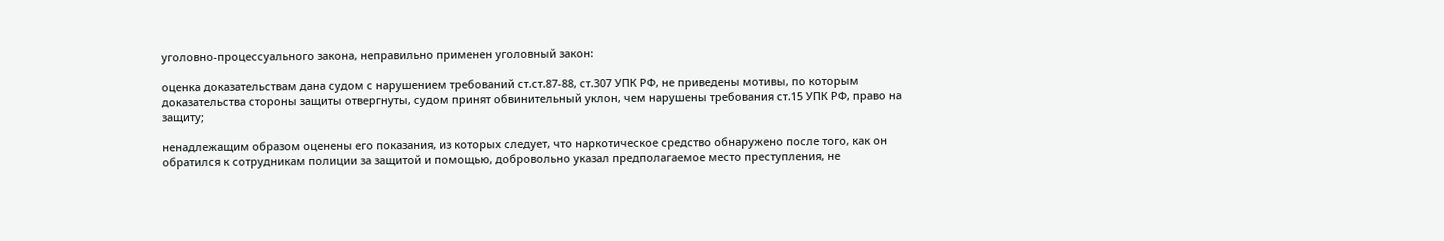уголовно-процессуального закона, неправильно применен уголовный закон:

оценка доказательствам дана судом с нарушением требований ст.ст.87-88, ст.307 УПК РФ, не приведены мотивы, по которым доказательства стороны защиты отвергнуты, судом принят обвинительный уклон, чем нарушены требования ст.15 УПК РФ, право на защиту;

ненадлежащим образом оценены его показания, из которых следует, что наркотическое средство обнаружено после того, как он обратился к сотрудникам полиции за защитой и помощью, добровольно указал предполагаемое место преступления, не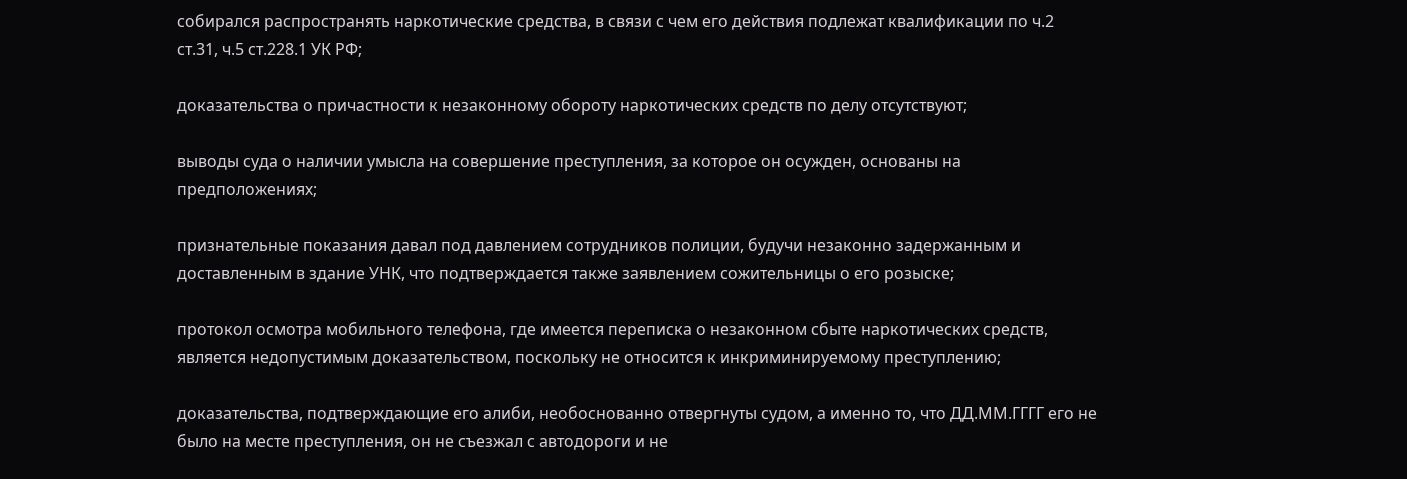собирался распространять наркотические средства, в связи с чем его действия подлежат квалификации по ч.2 ст.31, ч.5 ст.228.1 УК РФ;

доказательства о причастности к незаконному обороту наркотических средств по делу отсутствуют;

выводы суда о наличии умысла на совершение преступления, за которое он осужден, основаны на предположениях;

признательные показания давал под давлением сотрудников полиции, будучи незаконно задержанным и доставленным в здание УНК, что подтверждается также заявлением сожительницы о его розыске;

протокол осмотра мобильного телефона, где имеется переписка о незаконном сбыте наркотических средств, является недопустимым доказательством, поскольку не относится к инкриминируемому преступлению;

доказательства, подтверждающие его алиби, необоснованно отвергнуты судом, а именно то, что ДД.ММ.ГГГГ его не было на месте преступления, он не съезжал с автодороги и не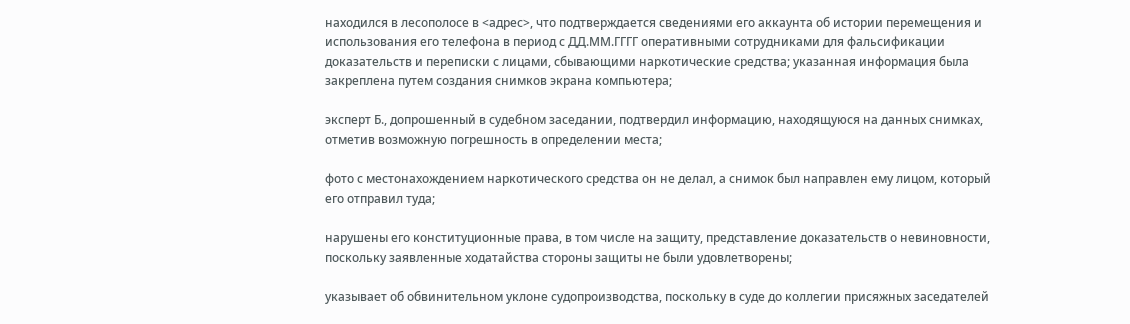находился в лесополосе в <адрес>, что подтверждается сведениями его аккаунта об истории перемещения и использования его телефона в период с ДД.ММ.ГГГГ оперативными сотрудниками для фальсификации доказательств и переписки с лицами, сбывающими наркотические средства; указанная информация была закреплена путем создания снимков экрана компьютера;

эксперт Б., допрошенный в судебном заседании, подтвердил информацию, находящуюся на данных снимках, отметив возможную погрешность в определении места;

фото с местонахождением наркотического средства он не делал, а снимок был направлен ему лицом, который его отправил туда;

нарушены его конституционные права, в том числе на защиту, представление доказательств о невиновности, поскольку заявленные ходатайства стороны защиты не были удовлетворены;

указывает об обвинительном уклоне судопроизводства, поскольку в суде до коллегии присяжных заседателей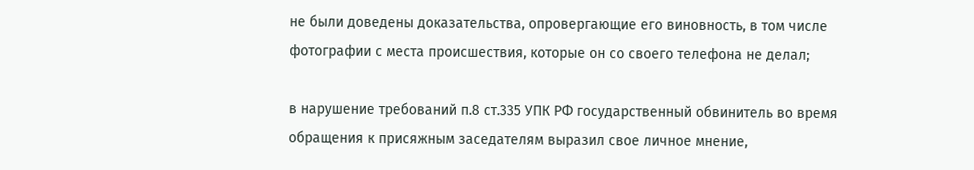не были доведены доказательства, опровергающие его виновность, в том числе фотографии с места происшествия, которые он со своего телефона не делал;

в нарушение требований п.8 ст.335 УПК РФ государственный обвинитель во время обращения к присяжным заседателям выразил свое личное мнение,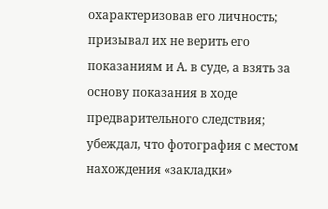охарактеризовав его личность; призывал их не верить его показаниям и А. в суде, а взять за основу показания в ходе предварительного следствия; убеждал, что фотография с местом нахождения «закладки»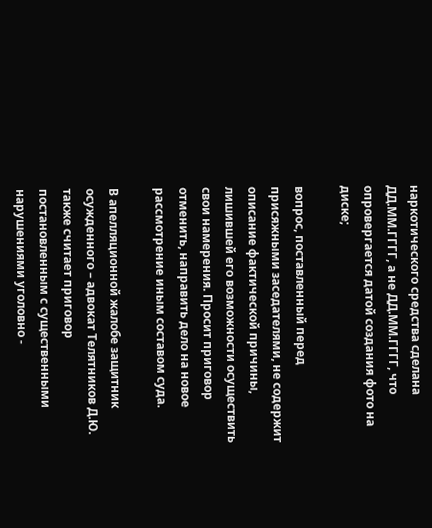наркотического средства сделана ДД.ММ.ГГГГ, а не ДД.ММ.ГГГГ, что опровергается датой создания фото на диске;

вопрос, поставленный перед присяжными заседателями, не содержит описание фактической причины, лишившей его возможности осуществить свои намерения. Просит приговор отменить, направить дело на новое рассмотрение иным составом суда.

В апелляционной жалобе защитник осужденного – адвокат Телятников Д.Ю. также считает приговор постановленным с существенными нарушениями уголовно -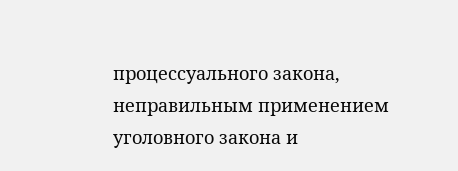процессуального закона, неправильным применением уголовного закона и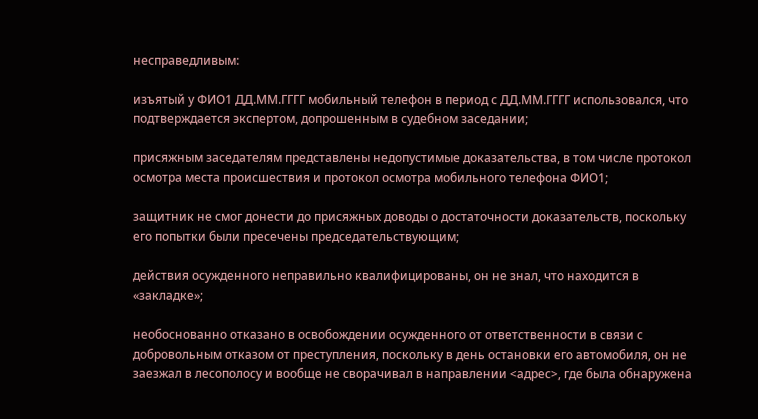несправедливым:

изъятый у ФИО1 ДД.ММ.ГГГГ мобильный телефон в период с ДД.ММ.ГГГГ использовался, что подтверждается экспертом, допрошенным в судебном заседании;

присяжным заседателям представлены недопустимые доказательства, в том числе протокол осмотра места происшествия и протокол осмотра мобильного телефона ФИО1;

защитник не смог донести до присяжных доводы о достаточности доказательств, поскольку его попытки были пресечены председательствующим;

действия осужденного неправильно квалифицированы, он не знал, что находится в «закладке»;

необоснованно отказано в освобождении осужденного от ответственности в связи с добровольным отказом от преступления, поскольку в день остановки его автомобиля, он не заезжал в лесополосу и вообще не сворачивал в направлении <адрес>, где была обнаружена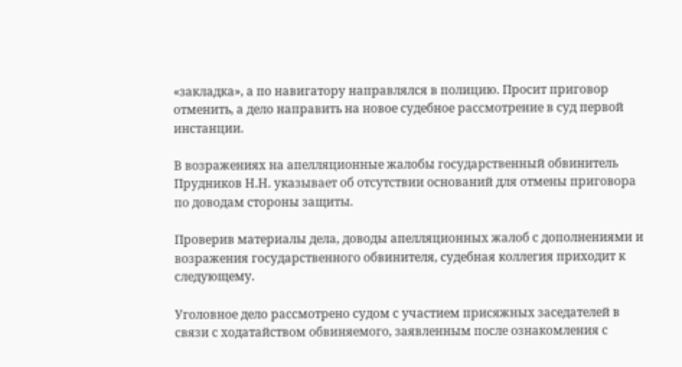«закладка», а по навигатору направлялся в полицию. Просит приговор отменить, а дело направить на новое судебное рассмотрение в суд первой инстанции.

В возражениях на апелляционные жалобы государственный обвинитель Прудников Н.Н. указывает об отсутствии оснований для отмены приговора по доводам стороны защиты.

Проверив материалы дела, доводы апелляционных жалоб с дополнениями и возражения государственного обвинителя, судебная коллегия приходит к следующему.

Уголовное дело рассмотрено судом с участием присяжных заседателей в связи с ходатайством обвиняемого, заявленным после ознакомления с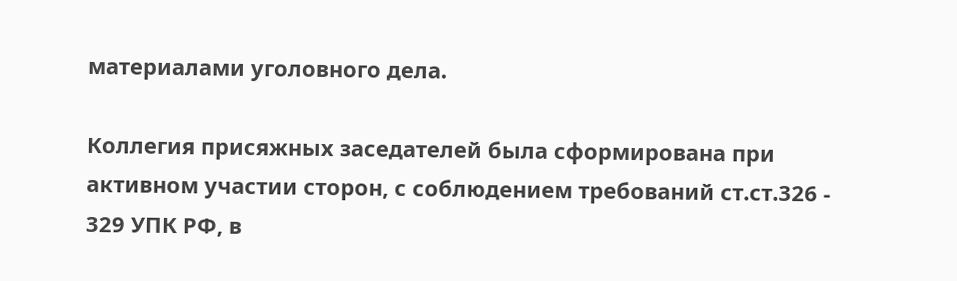материалами уголовного дела.

Коллегия присяжных заседателей была сформирована при активном участии сторон, с соблюдением требований ст.ст.326 - 329 УПК РФ, в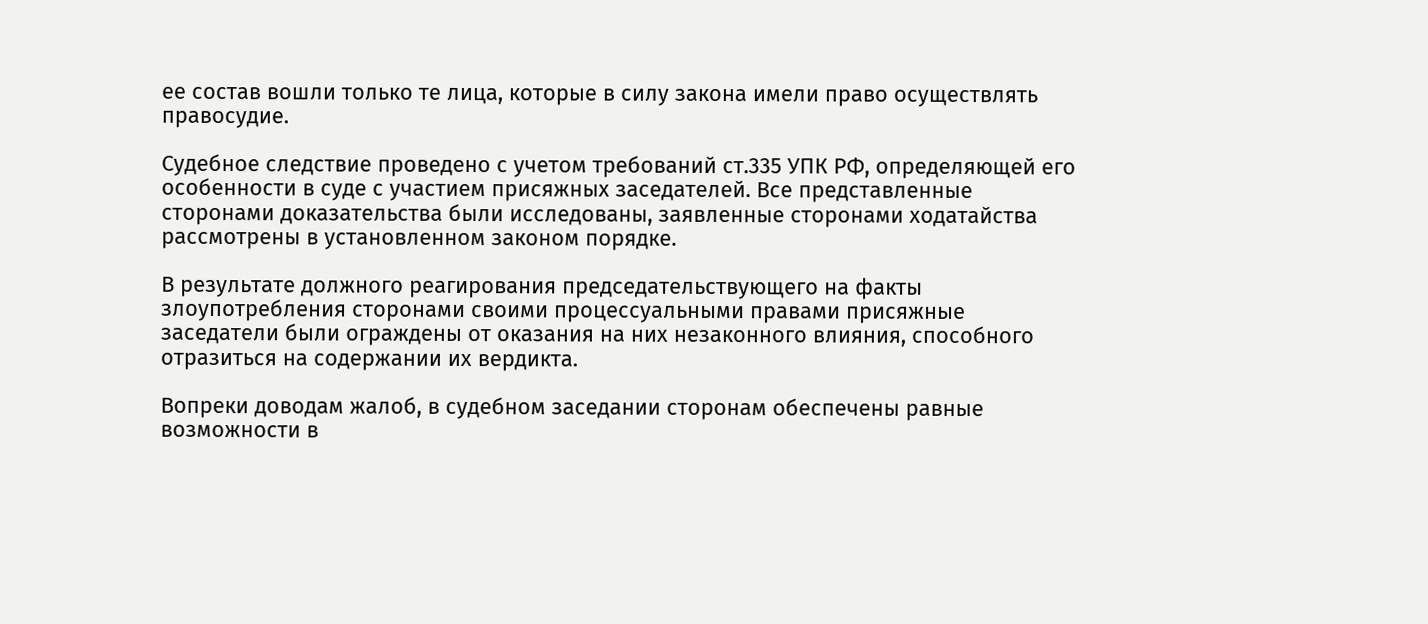ее состав вошли только те лица, которые в силу закона имели право осуществлять правосудие.

Судебное следствие проведено с учетом требований ст.335 УПК РФ, определяющей его особенности в суде с участием присяжных заседателей. Все представленные сторонами доказательства были исследованы, заявленные сторонами ходатайства рассмотрены в установленном законом порядке.

В результате должного реагирования председательствующего на факты злоупотребления сторонами своими процессуальными правами присяжные заседатели были ограждены от оказания на них незаконного влияния, способного отразиться на содержании их вердикта.

Вопреки доводам жалоб, в судебном заседании сторонам обеспечены равные возможности в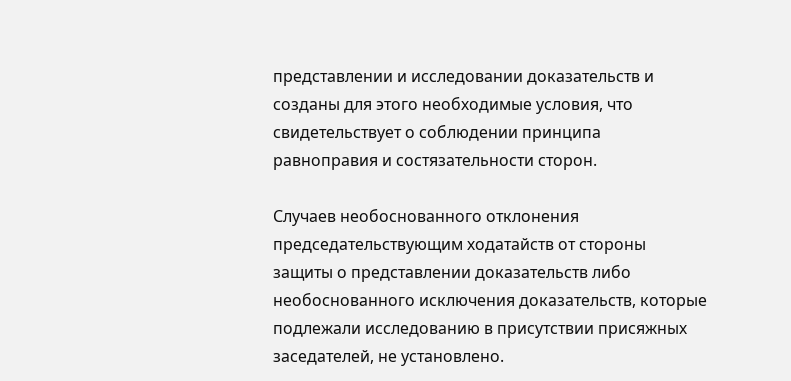представлении и исследовании доказательств и созданы для этого необходимые условия, что свидетельствует о соблюдении принципа равноправия и состязательности сторон.

Случаев необоснованного отклонения председательствующим ходатайств от стороны защиты о представлении доказательств либо необоснованного исключения доказательств, которые подлежали исследованию в присутствии присяжных заседателей, не установлено.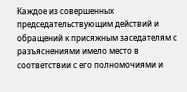Каждое из совершенных председательствующим действий и обращений к присяжным заседателям с разъяснениями имело место в соответствии с его полномочиями и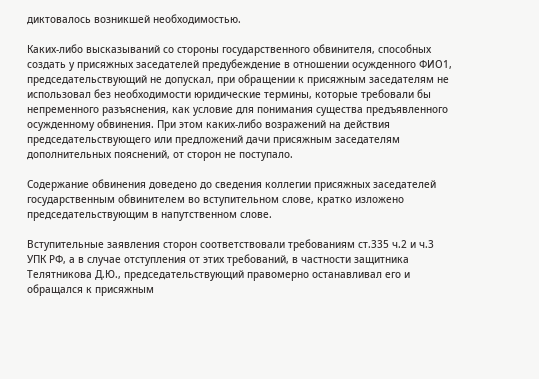диктовалось возникшей необходимостью.

Каких-либо высказываний со стороны государственного обвинителя, способных создать у присяжных заседателей предубеждение в отношении осужденного ФИО1, председательствующий не допускал, при обращении к присяжным заседателям не использовал без необходимости юридические термины, которые требовали бы непременного разъяснения, как условие для понимания существа предъявленного осужденному обвинения. При этом каких-либо возражений на действия председательствующего или предложений дачи присяжным заседателям дополнительных пояснений, от сторон не поступало.

Содержание обвинения доведено до сведения коллегии присяжных заседателей государственным обвинителем во вступительном слове, кратко изложено председательствующим в напутственном слове.

Вступительные заявления сторон соответствовали требованиям ст.335 ч.2 и ч.3 УПК РФ, а в случае отступления от этих требований, в частности защитника Телятникова Д.Ю., председательствующий правомерно останавливал его и обращался к присяжным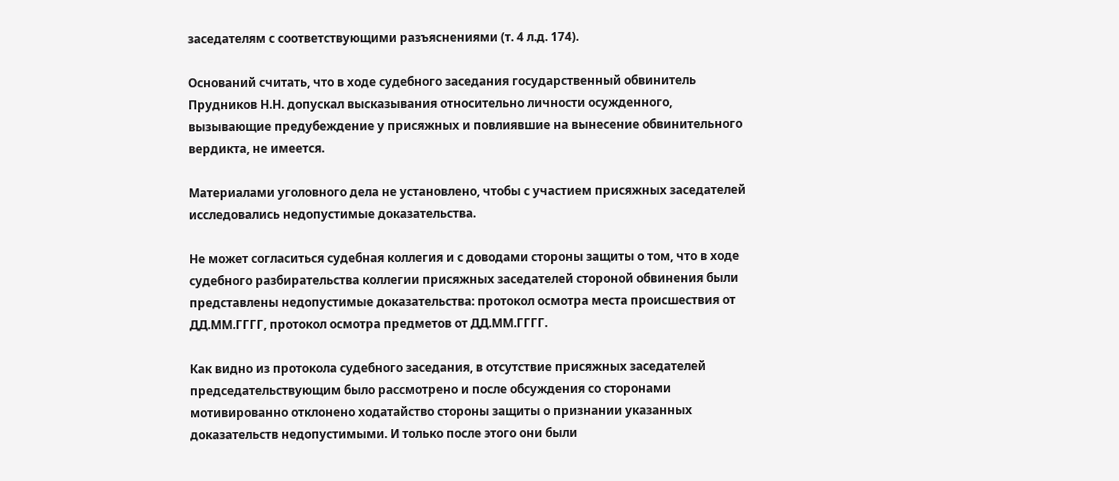заседателям с соответствующими разъяснениями (т. 4 л.д. 174).

Оснований считать, что в ходе судебного заседания государственный обвинитель Прудников Н.Н. допускал высказывания относительно личности осужденного, вызывающие предубеждение у присяжных и повлиявшие на вынесение обвинительного вердикта, не имеется.

Материалами уголовного дела не установлено, чтобы с участием присяжных заседателей исследовались недопустимые доказательства.

Не может согласиться судебная коллегия и с доводами стороны защиты о том, что в ходе судебного разбирательства коллегии присяжных заседателей стороной обвинения были представлены недопустимые доказательства: протокол осмотра места происшествия от ДД.ММ.ГГГГ, протокол осмотра предметов от ДД.ММ.ГГГГ.

Как видно из протокола судебного заседания, в отсутствие присяжных заседателей председательствующим было рассмотрено и после обсуждения со сторонами мотивированно отклонено ходатайство стороны защиты о признании указанных доказательств недопустимыми. И только после этого они были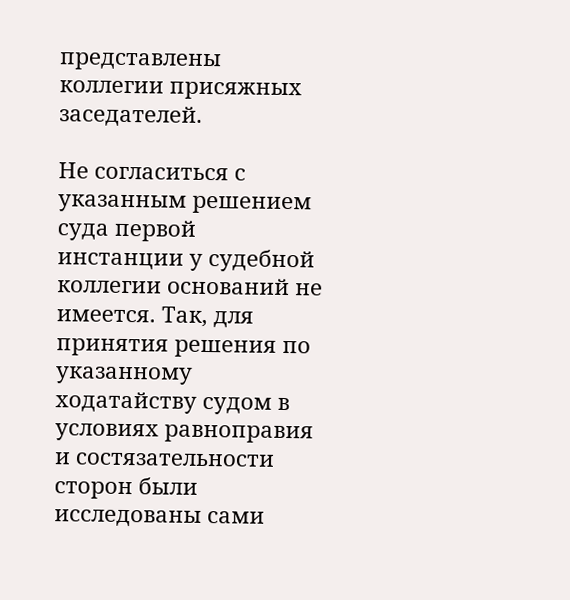представлены коллегии присяжных заседателей.

Не согласиться с указанным решением суда первой инстанции у судебной коллегии оснований не имеется. Так, для принятия решения по указанному ходатайству судом в условиях равноправия и состязательности сторон были исследованы сами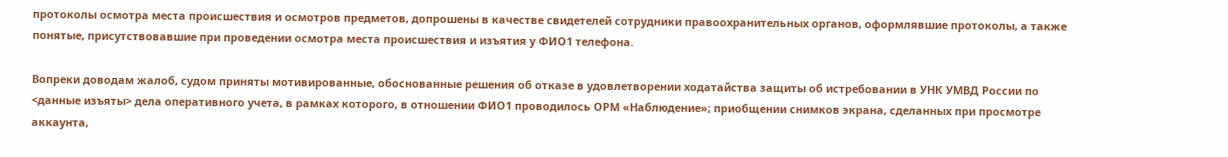протоколы осмотра места происшествия и осмотров предметов, допрошены в качестве свидетелей сотрудники правоохранительных органов, оформлявшие протоколы, а также понятые, присутствовавшие при проведении осмотра места происшествия и изъятия у ФИО1 телефона.

Вопреки доводам жалоб, судом приняты мотивированные, обоснованные решения об отказе в удовлетворении ходатайства защиты об истребовании в УНК УМВД России по <данные изъяты> дела оперативного учета, в рамках которого, в отношении ФИО1 проводилось ОРМ «Наблюдение»; приобщении снимков экрана, сделанных при просмотре аккаунта,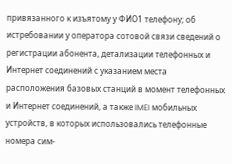привязанного к изъятому у ФИО1 телефону; об истребовании у оператора сотовой связи сведений о регистрации абонента, детализации телефонных и Интернет соединений с указанием места расположения базовых станций в момент телефонных и Интернет соединений, а также IMEI мобильных устройств, в которых использовались телефонные номера сим-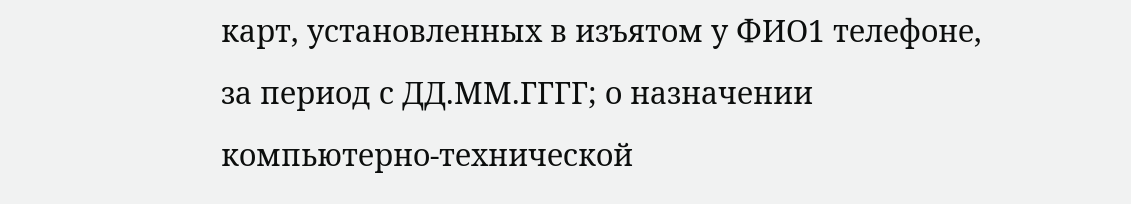карт, установленных в изъятом у ФИО1 телефоне, за период с ДД.ММ.ГГГГ; о назначении компьютерно-технической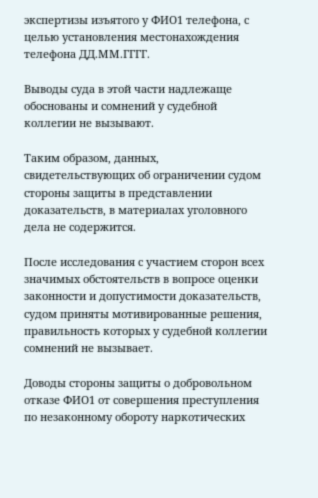экспертизы изъятого у ФИО1 телефона, с целью установления местонахождения телефона ДД.ММ.ГГГГ.

Выводы суда в этой части надлежаще обоснованы и сомнений у судебной коллегии не вызывают.

Таким образом, данных, свидетельствующих об ограничении судом стороны защиты в представлении доказательств, в материалах уголовного дела не содержится.

После исследования с участием сторон всех значимых обстоятельств в вопросе оценки законности и допустимости доказательств, судом приняты мотивированные решения, правильность которых у судебной коллегии сомнений не вызывает.

Доводы стороны защиты о добровольном отказе ФИО1 от совершения преступления по незаконному обороту наркотических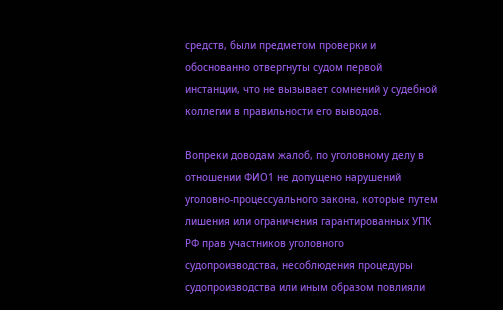средств, были предметом проверки и обоснованно отвергнуты судом первой инстанции, что не вызывает сомнений у судебной коллегии в правильности его выводов.

Вопреки доводам жалоб, по уголовному делу в отношении ФИО1 не допущено нарушений уголовно-процессуального закона, которые путем лишения или ограничения гарантированных УПК РФ прав участников уголовного судопроизводства, несоблюдения процедуры судопроизводства или иным образом повлияли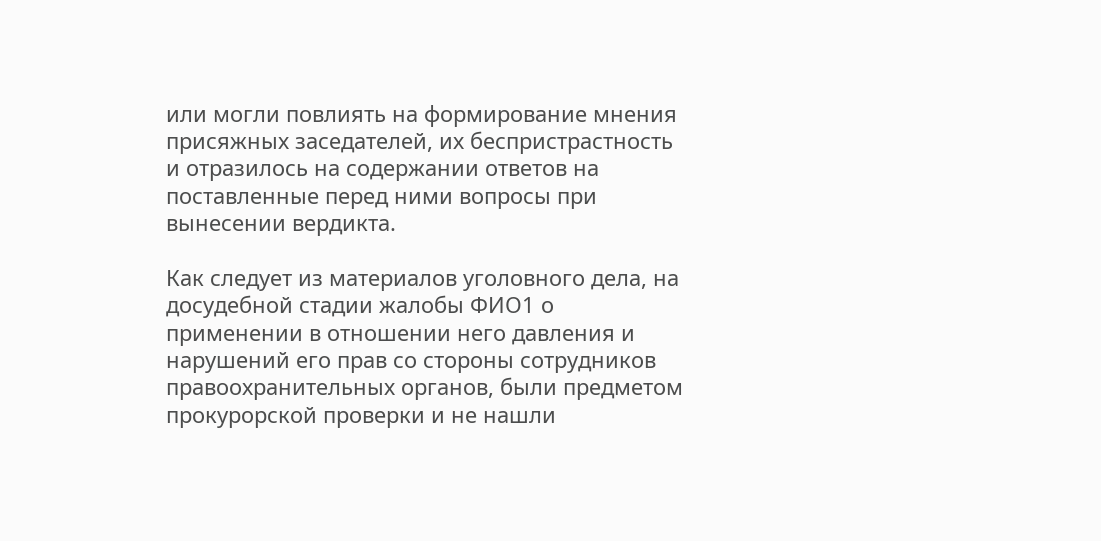или могли повлиять на формирование мнения присяжных заседателей, их беспристрастность и отразилось на содержании ответов на поставленные перед ними вопросы при вынесении вердикта.

Как следует из материалов уголовного дела, на досудебной стадии жалобы ФИО1 о применении в отношении него давления и нарушений его прав со стороны сотрудников правоохранительных органов, были предметом прокурорской проверки и не нашли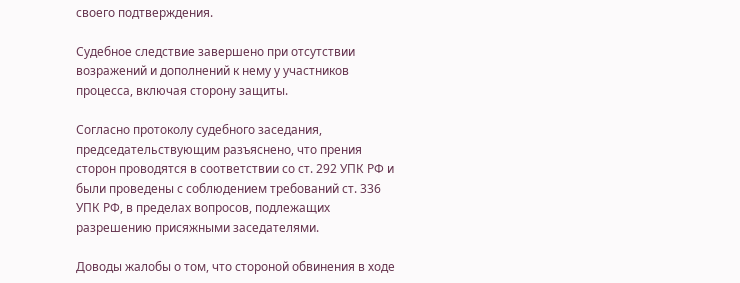своего подтверждения.

Судебное следствие завершено при отсутствии возражений и дополнений к нему у участников процесса, включая сторону защиты.

Согласно протоколу судебного заседания, председательствующим разъяснено, что прения сторон проводятся в соответствии со ст. 292 УПК РФ и были проведены с соблюдением требований ст. 336 УПК РФ, в пределах вопросов, подлежащих разрешению присяжными заседателями.

Доводы жалобы о том, что стороной обвинения в ходе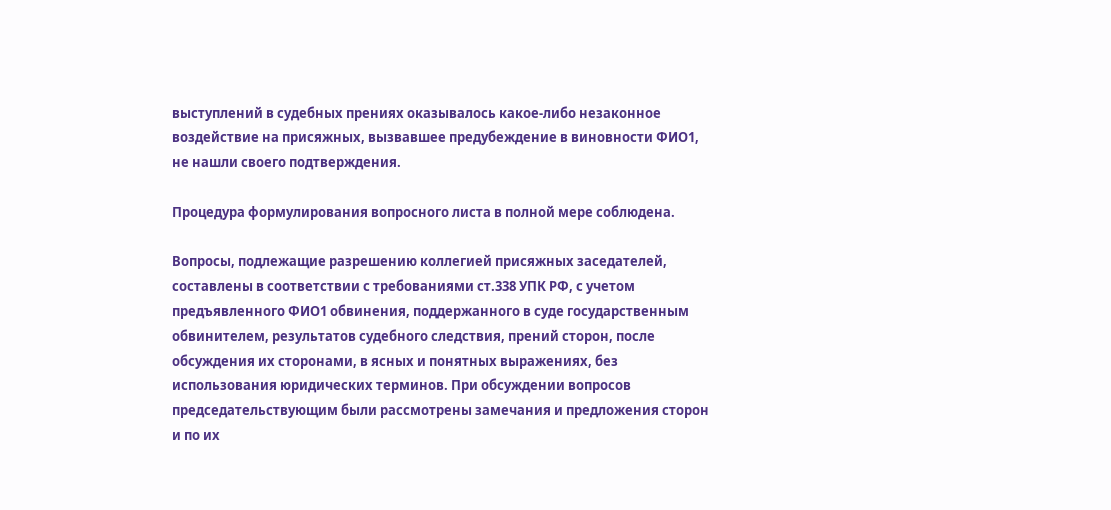выступлений в судебных прениях оказывалось какое-либо незаконное воздействие на присяжных, вызвавшее предубеждение в виновности ФИО1, не нашли своего подтверждения.

Процедура формулирования вопросного листа в полной мере соблюдена.

Вопросы, подлежащие разрешению коллегией присяжных заседателей, составлены в соответствии с требованиями ст.338 УПК РФ, с учетом предъявленного ФИО1 обвинения, поддержанного в суде государственным обвинителем, результатов судебного следствия, прений сторон, после обсуждения их сторонами, в ясных и понятных выражениях, без использования юридических терминов. При обсуждении вопросов председательствующим были рассмотрены замечания и предложения сторон и по их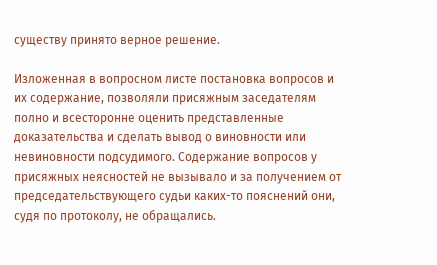существу принято верное решение.

Изложенная в вопросном листе постановка вопросов и их содержание, позволяли присяжным заседателям полно и всесторонне оценить представленные доказательства и сделать вывод о виновности или невиновности подсудимого. Содержание вопросов у присяжных неясностей не вызывало и за получением от председательствующего судьи каких-то пояснений они, судя по протоколу, не обращались.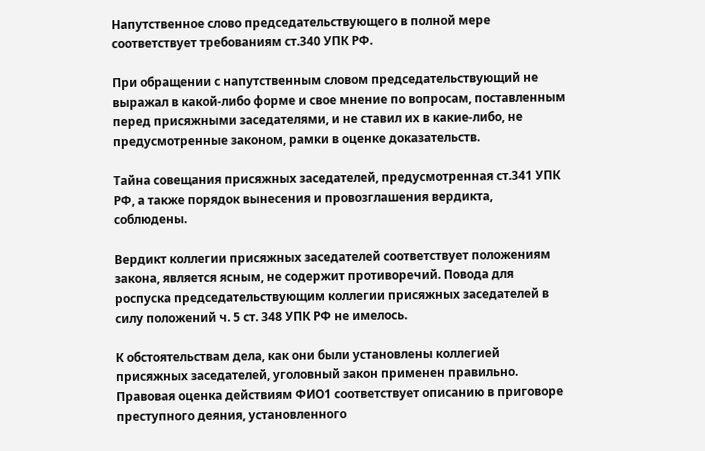Напутственное слово председательствующего в полной мере соответствует требованиям ст.340 УПК РФ.

При обращении с напутственным словом председательствующий не выражал в какой-либо форме и свое мнение по вопросам, поставленным перед присяжными заседателями, и не ставил их в какие-либо, не предусмотренные законом, рамки в оценке доказательств.

Тайна совещания присяжных заседателей, предусмотренная ст.341 УПК РФ, а также порядок вынесения и провозглашения вердикта, соблюдены.

Вердикт коллегии присяжных заседателей соответствует положениям закона, является ясным, не содержит противоречий. Повода для роспуска председательствующим коллегии присяжных заседателей в силу положений ч. 5 ст. 348 УПК РФ не имелось.

К обстоятельствам дела, как они были установлены коллегией присяжных заседателей, уголовный закон применен правильно. Правовая оценка действиям ФИО1 соответствует описанию в приговоре преступного деяния, установленного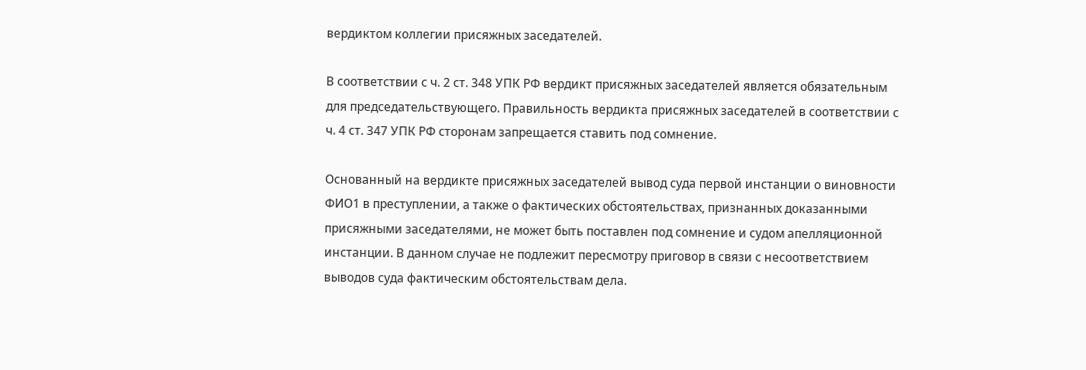вердиктом коллегии присяжных заседателей.

В соответствии с ч. 2 ст. 348 УПК РФ вердикт присяжных заседателей является обязательным для председательствующего. Правильность вердикта присяжных заседателей в соответствии с ч. 4 ст. 347 УПК РФ сторонам запрещается ставить под сомнение.

Основанный на вердикте присяжных заседателей вывод суда первой инстанции о виновности ФИО1 в преступлении, а также о фактических обстоятельствах, признанных доказанными присяжными заседателями, не может быть поставлен под сомнение и судом апелляционной инстанции. В данном случае не подлежит пересмотру приговор в связи с несоответствием выводов суда фактическим обстоятельствам дела.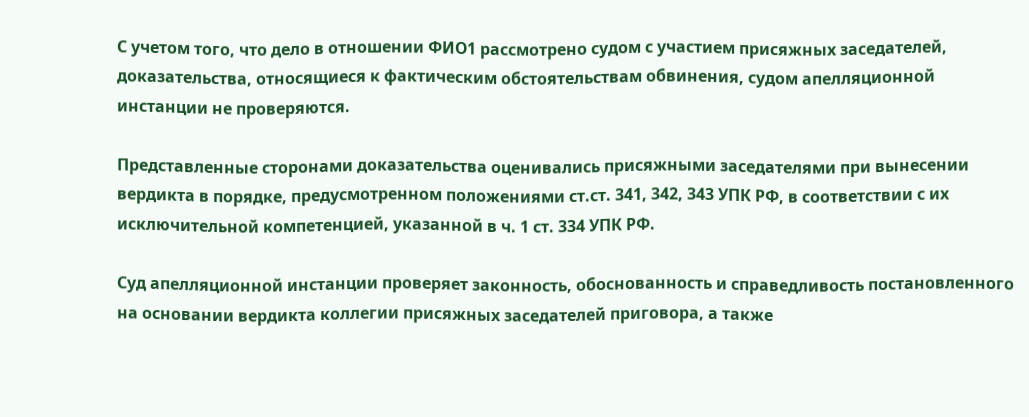С учетом того, что дело в отношении ФИО1 рассмотрено судом с участием присяжных заседателей, доказательства, относящиеся к фактическим обстоятельствам обвинения, судом апелляционной инстанции не проверяются.

Представленные сторонами доказательства оценивались присяжными заседателями при вынесении вердикта в порядке, предусмотренном положениями ст.ст. 341, 342, 343 УПК РФ, в соответствии с их исключительной компетенцией, указанной в ч. 1 ст. 334 УПК РФ.

Суд апелляционной инстанции проверяет законность, обоснованность и справедливость постановленного на основании вердикта коллегии присяжных заседателей приговора, а также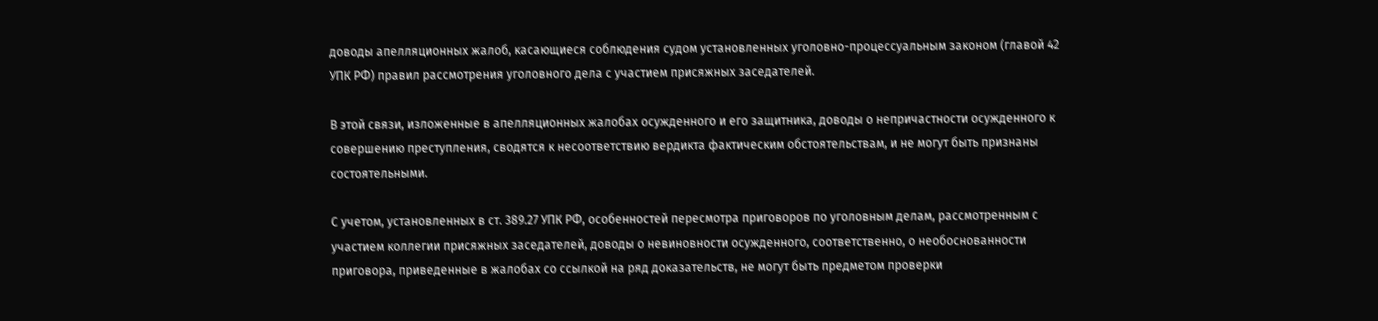доводы апелляционных жалоб, касающиеся соблюдения судом установленных уголовно-процессуальным законом (главой 42 УПК РФ) правил рассмотрения уголовного дела с участием присяжных заседателей.

В этой связи, изложенные в апелляционных жалобах осужденного и его защитника, доводы о непричастности осужденного к совершению преступления, сводятся к несоответствию вердикта фактическим обстоятельствам, и не могут быть признаны состоятельными.

С учетом, установленных в ст. 389.27 УПК РФ, особенностей пересмотра приговоров по уголовным делам, рассмотренным с участием коллегии присяжных заседателей, доводы о невиновности осужденного, соответственно, о необоснованности приговора, приведенные в жалобах со ссылкой на ряд доказательств, не могут быть предметом проверки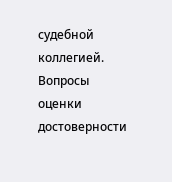судебной коллегией. Вопросы оценки достоверности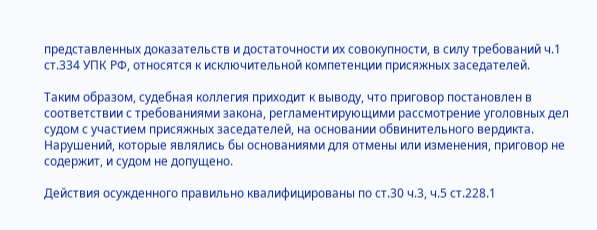представленных доказательств и достаточности их совокупности, в силу требований ч.1 ст.334 УПК РФ, относятся к исключительной компетенции присяжных заседателей.

Таким образом, судебная коллегия приходит к выводу, что приговор постановлен в соответствии с требованиями закона, регламентирующими рассмотрение уголовных дел судом с участием присяжных заседателей, на основании обвинительного вердикта. Нарушений, которые являлись бы основаниями для отмены или изменения, приговор не содержит, и судом не допущено.

Действия осужденного правильно квалифицированы по ст.30 ч.3, ч.5 ст.228.1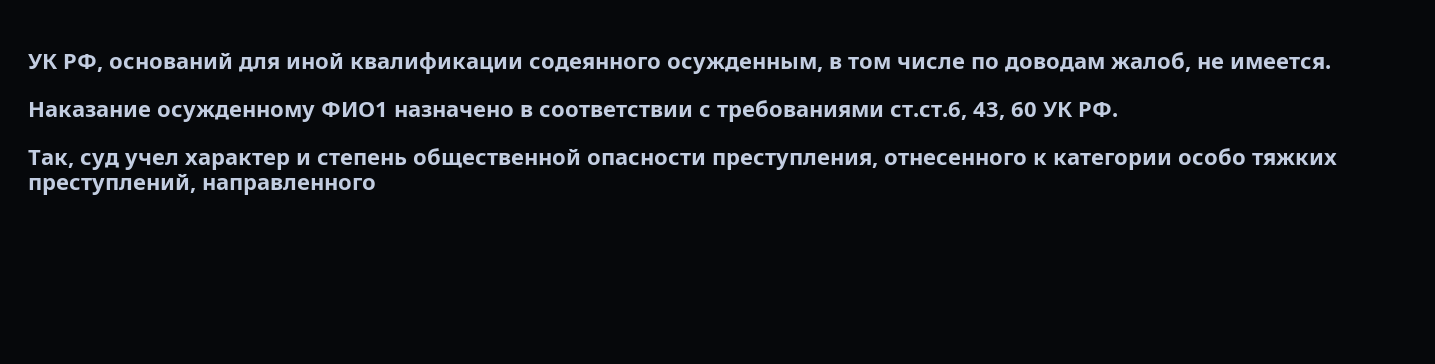УК РФ, оснований для иной квалификации содеянного осужденным, в том числе по доводам жалоб, не имеется.

Наказание осужденному ФИО1 назначено в соответствии с требованиями ст.ст.6, 43, 60 УК РФ.

Так, суд учел характер и степень общественной опасности преступления, отнесенного к категории особо тяжких преступлений, направленного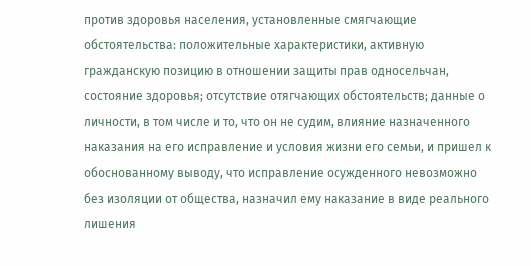против здоровья населения, установленные смягчающие обстоятельства: положительные характеристики, активную гражданскую позицию в отношении защиты прав односельчан, состояние здоровья; отсутствие отягчающих обстоятельств; данные о личности, в том числе и то, что он не судим, влияние назначенного наказания на его исправление и условия жизни его семьи, и пришел к обоснованному выводу, что исправление осужденного невозможно без изоляции от общества, назначил ему наказание в виде реального лишения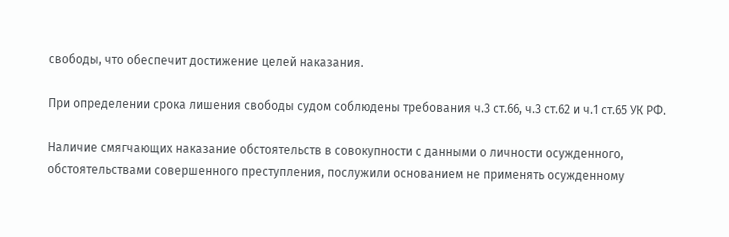свободы, что обеспечит достижение целей наказания.

При определении срока лишения свободы судом соблюдены требования ч.3 ст.66, ч.3 ст.62 и ч.1 ст.65 УК РФ.

Наличие смягчающих наказание обстоятельств в совокупности с данными о личности осужденного, обстоятельствами совершенного преступления, послужили основанием не применять осужденному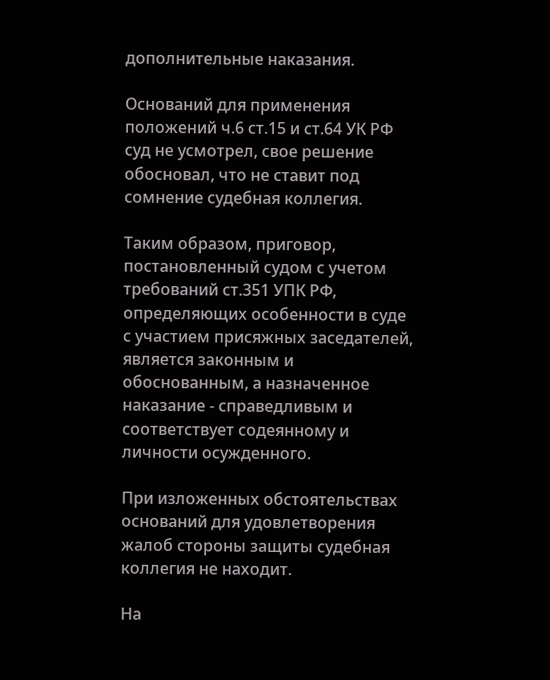дополнительные наказания.

Оснований для применения положений ч.6 ст.15 и ст.64 УК РФ суд не усмотрел, свое решение обосновал, что не ставит под сомнение судебная коллегия.

Таким образом, приговор, постановленный судом с учетом требований ст.351 УПК РФ, определяющих особенности в суде с участием присяжных заседателей, является законным и обоснованным, а назначенное наказание - справедливым и соответствует содеянному и личности осужденного.

При изложенных обстоятельствах оснований для удовлетворения жалоб стороны защиты судебная коллегия не находит.

На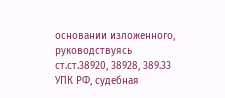основании изложенного, руководствуясь ст.ст.38920, 38928, 389.33 УПК РФ, судебная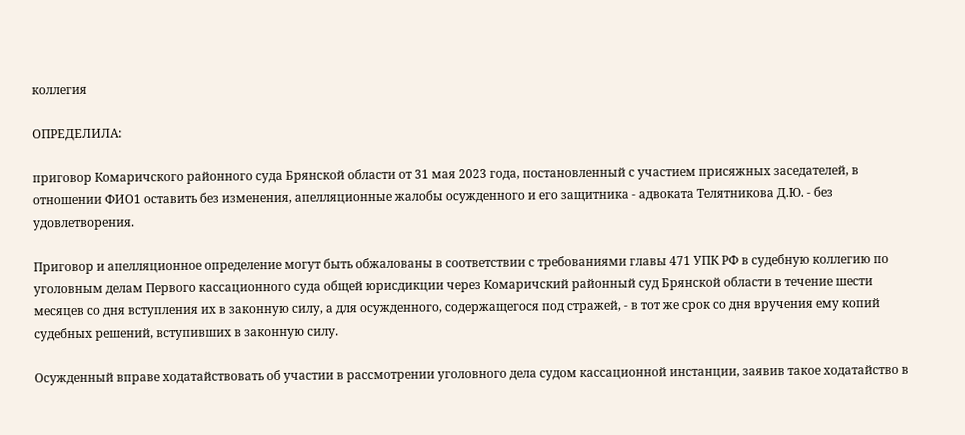коллегия

ОПРЕДЕЛИЛА:

приговор Комаричского районного суда Брянской области от 31 мая 2023 года, постановленный с участием присяжных заседателей, в отношении ФИО1 оставить без изменения, апелляционные жалобы осужденного и его защитника - адвоката Телятникова Д.Ю. - без удовлетворения.

Приговор и апелляционное определение могут быть обжалованы в соответствии с требованиями главы 471 УПК РФ в судебную коллегию по уголовным делам Первого кассационного суда общей юрисдикции через Комаричский районный суд Брянской области в течение шести месяцев со дня вступления их в законную силу, а для осужденного, содержащегося под стражей, - в тот же срок со дня вручения ему копий судебных решений, вступивших в законную силу.

Осужденный вправе ходатайствовать об участии в рассмотрении уголовного дела судом кассационной инстанции, заявив такое ходатайство в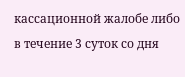кассационной жалобе либо в течение 3 суток со дня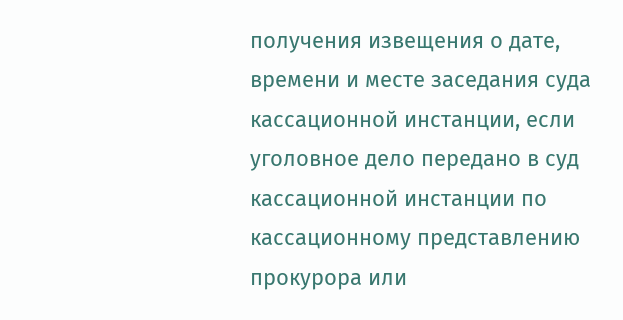получения извещения о дате, времени и месте заседания суда кассационной инстанции, если уголовное дело передано в суд кассационной инстанции по кассационному представлению прокурора или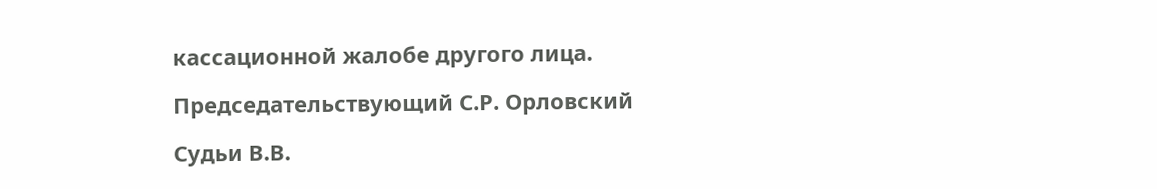кассационной жалобе другого лица.

Председательствующий С.Р. Орловский

Судьи В.В.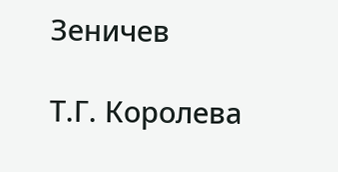Зеничев

Т.Г. Королева